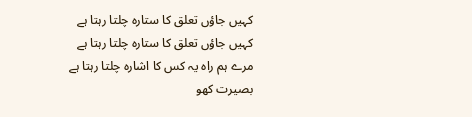کہیں جاؤں تعلق کا ستارہ چلتا رہتا ہے
کہیں جاؤں تعلق کا ستارہ چلتا رہتا ہے
مرے ہم راہ یہ کس کا اشارہ چلتا رہتا ہے
بصیرت کھو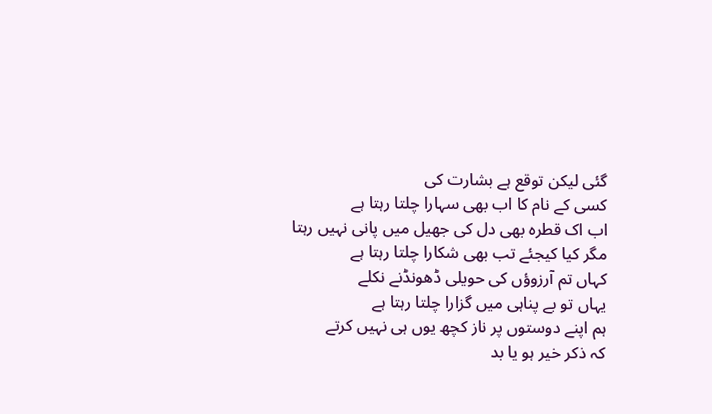گئی لیکن توقع ہے بشارت کی
کسی کے نام کا اب بھی سہارا چلتا رہتا ہے
اب اک قطرہ بھی دل کی جھیل میں پانی نہیں رہتا
مگر کیا کیجئے تب بھی شکارا چلتا رہتا ہے
کہاں تم آرزوؤں کی حویلی ڈھونڈنے نکلے
یہاں تو بے پناہی میں گزارا چلتا رہتا ہے
ہم اپنے دوستوں پر ناز کچھ یوں ہی نہیں کرتے
کہ ذکر خیر ہو یا بد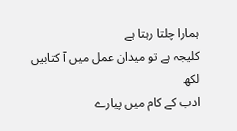ہمارا چلتا رہتا ہے
کلیجہ ہے تو میدان عمل میں آ کتابیں لکھ
ادب کے کام میں پیارے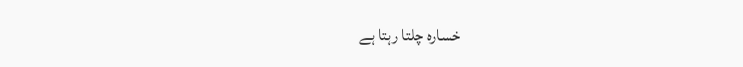خسارہ چلتا رہتا ہے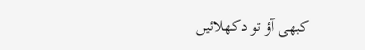کبھی آؤ تو دکھلائیں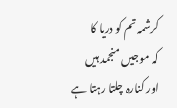کرشمہ تم کو دریا کا
کہ موجیں منجمد ہیں اور کنارہ چلتا رہتا ہے